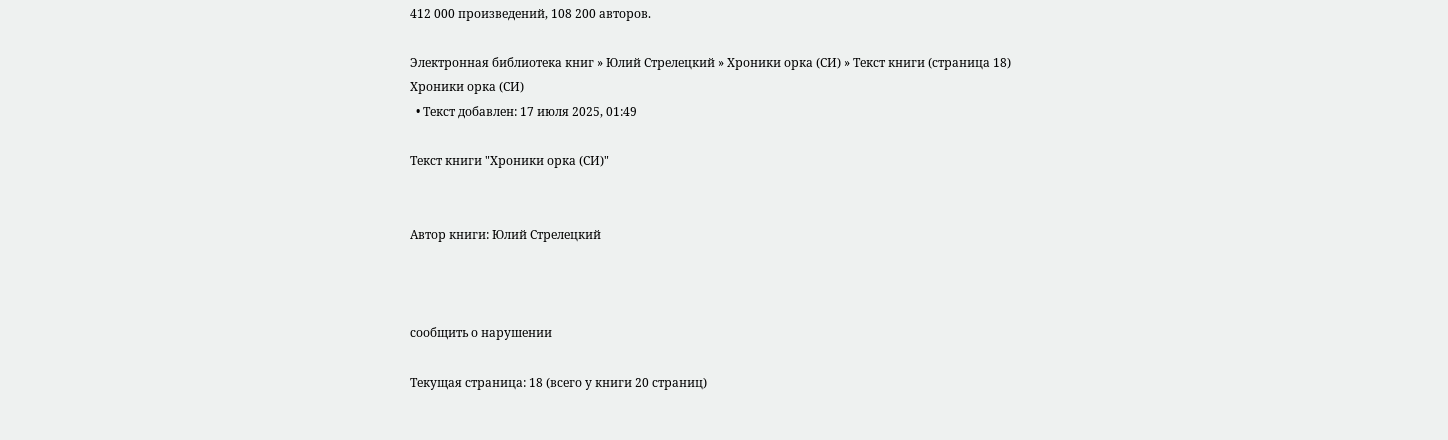412 000 произведений, 108 200 авторов.

Электронная библиотека книг » Юлий Стрелецкий » Хроники орка (СИ) » Текст книги (страница 18)
Хроники орка (СИ)
  • Текст добавлен: 17 июля 2025, 01:49

Текст книги "Хроники орка (СИ)"


Автор книги: Юлий Стрелецкий



сообщить о нарушении

Текущая страница: 18 (всего у книги 20 страниц)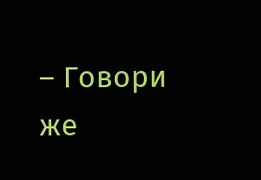– Говори же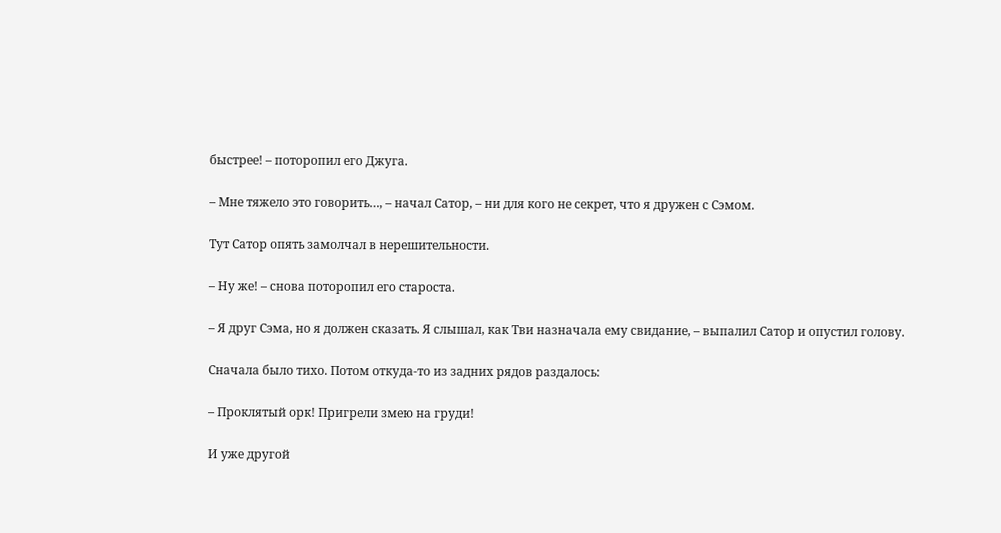быстрее! – поторопил его Джуга.

– Мне тяжело это говорить…, – начал Сатор, – ни для кого не секрет, что я дружен с Сэмом.

Тут Сатор опять замолчал в нерешительности.

– Ну же! – снова поторопил его староста.

– Я друг Сэма, но я должен сказать. Я слышал, как Тви назначала ему свидание, – выпалил Сатор и опустил голову.

Сначала было тихо. Потом откуда-то из задних рядов раздалось:

– Проклятый орк! Пригрели змею на груди!

И уже другой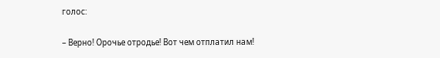голос:

– Верно! Орочье отродье! Вот чем отплатил нам!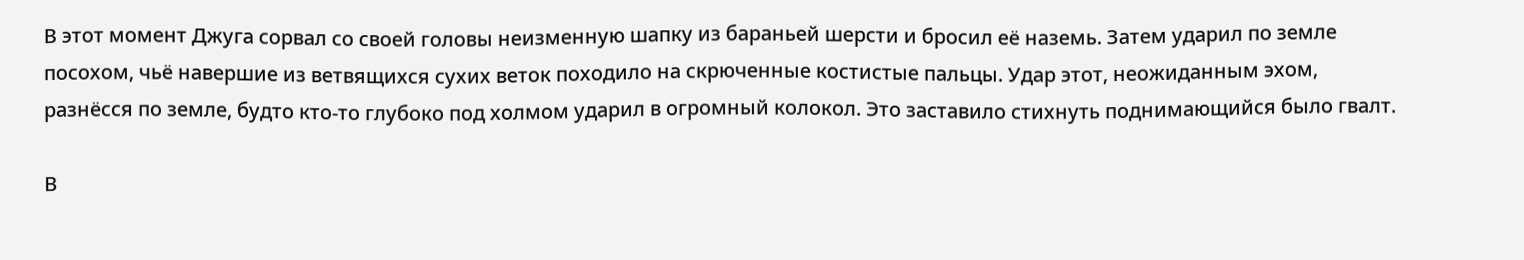В этот момент Джуга сорвал со своей головы неизменную шапку из бараньей шерсти и бросил её наземь. Затем ударил по земле посохом, чьё навершие из ветвящихся сухих веток походило на скрюченные костистые пальцы. Удар этот, неожиданным эхом, разнёсся по земле, будто кто-то глубоко под холмом ударил в огромный колокол. Это заставило стихнуть поднимающийся было гвалт.

В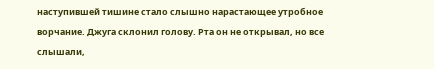наступившей тишине стало слышно нарастающее утробное ворчание. Джуга склонил голову. Рта он не открывал, но все слышали,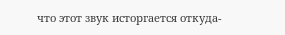что этот звук исторгается откуда-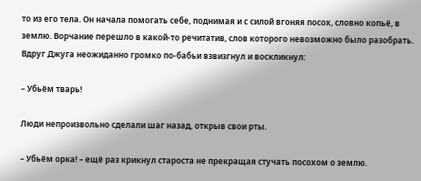то из его тела. Он начала помогать себе, поднимая и с силой вгоняя посох, словно копьё, в землю. Ворчание перешло в какой-то речитатив, слов которого невозможно было разобрать. Вдруг Джуга неожиданно громко по-бабьи взвизгнул и воскликнул:

– Убьём тварь!

Люди непроизвольно сделали шаг назад, открыв свои рты.

– Убьём орка! – ещё раз крикнул староста не прекращая стучать посохом о землю.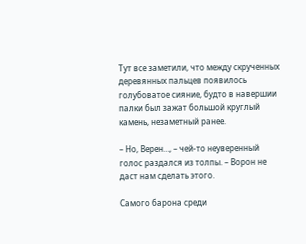Тут все заметили, что между скрученных деревянных пальцев появилось голубоватое сияние, будто в навершии палки был зажат большой круглый камень, незаметный ранее.

– Но, Верен…, – чей-то неуверенный голос раздался из толпы. – Ворон не даст нам сделать этого.

Самого барона среди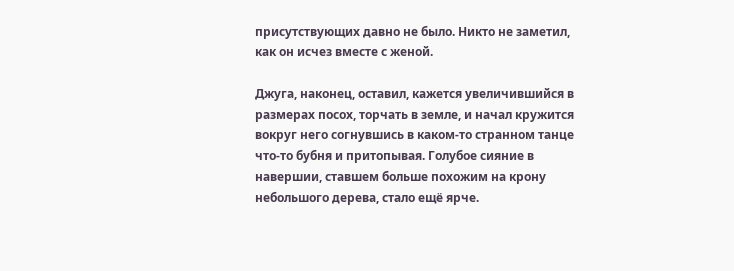присутствующих давно не было. Никто не заметил, как он исчез вместе с женой.

Джуга, наконец, оставил, кажется увеличившийся в размерах посох, торчать в земле, и начал кружится вокруг него согнувшись в каком-то странном танце что-то бубня и притопывая. Голубое сияние в навершии, ставшем больше похожим на крону небольшого дерева, стало ещё ярче.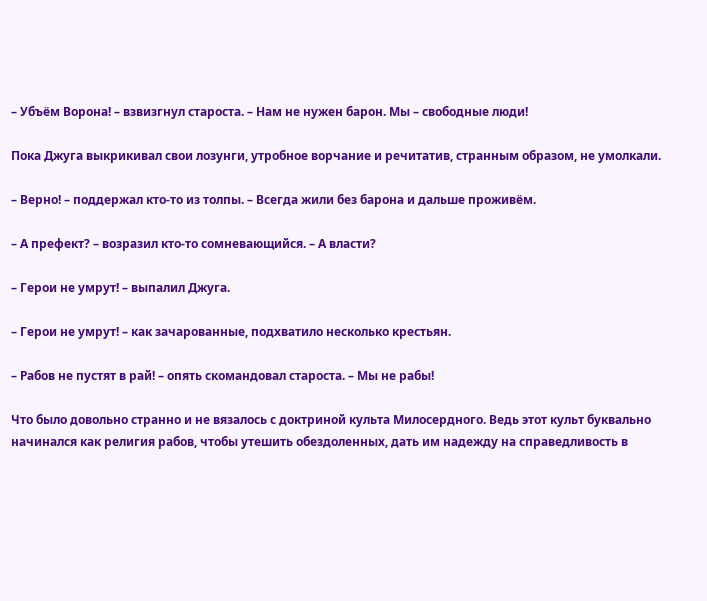– Убъём Ворона! – взвизгнул староста. – Нам не нужен барон. Мы – свободные люди!

Пока Джуга выкрикивал свои лозунги, утробное ворчание и речитатив, странным образом, не умолкали.

– Верно! – поддержал кто-то из толпы. – Всегда жили без барона и дальше проживём.

– А префект? – возразил кто-то сомневающийся. – А власти?

– Герои не умрут! – выпалил Джуга.

– Герои не умрут! – как зачарованные, подхватило несколько крестьян.

– Рабов не пустят в рай! – опять скомандовал староста. – Мы не рабы!

Что было довольно странно и не вязалось с доктриной культа Милосердного. Ведь этот культ буквально начинался как религия рабов, чтобы утешить обездоленных, дать им надежду на справедливость в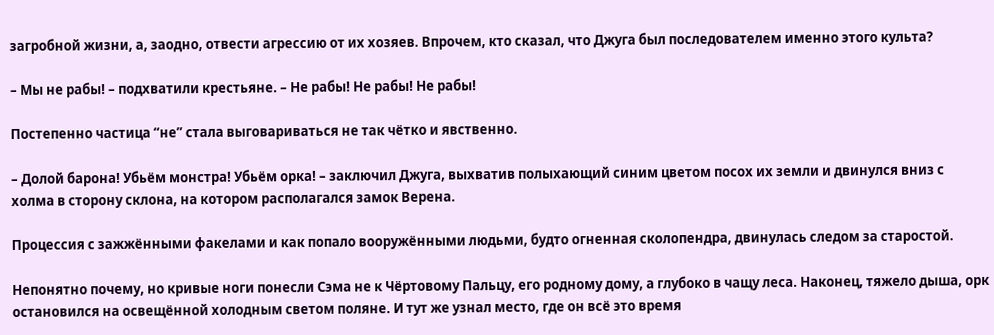загробной жизни, а, заодно, отвести агрессию от их хозяев. Впрочем, кто сказал, что Джуга был последователем именно этого культа?

– Мы не рабы! – подхватили крестьяне. – Не рабы! Не рабы! Не рабы!

Постепенно частица “не” стала выговариваться не так чётко и явственно.

– Долой барона! Убьём монстра! Убьём орка! – заключил Джуга, выхватив полыхающий синим цветом посох их земли и двинулся вниз с холма в сторону склона, на котором располагался замок Верена.

Процессия с зажжёнными факелами и как попало вооружёнными людьми, будто огненная сколопендра, двинулась следом за старостой.

Непонятно почему, но кривые ноги понесли Сэма не к Чёртовому Пальцу, его родному дому, а глубоко в чащу леса. Наконец, тяжело дыша, орк остановился на освещённой холодным светом поляне. И тут же узнал место, где он всё это время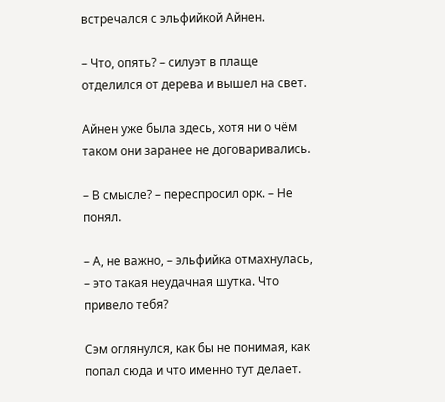встречался с эльфийкой Айнен.

– Что, опять? – силуэт в плаще отделился от дерева и вышел на свет.

Айнен уже была здесь, хотя ни о чём таком они заранее не договаривались.

– В смысле? – переспросил орк. – Не понял.

– А, не важно, – эльфийка отмахнулась, – это такая неудачная шутка. Что привело тебя?

Сэм оглянулся, как бы не понимая, как попал сюда и что именно тут делает.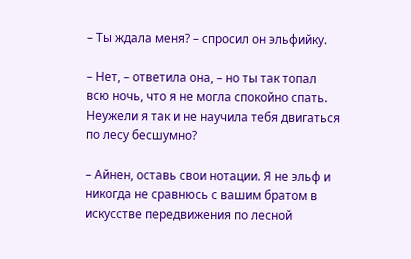– Ты ждала меня? – спросил он эльфийку.

– Нет, – ответила она, – но ты так топал всю ночь, что я не могла спокойно спать. Неужели я так и не научила тебя двигаться по лесу бесшумно?

– Айнен, оставь свои нотации. Я не эльф и никогда не сравнюсь с вашим братом в искусстве передвижения по лесной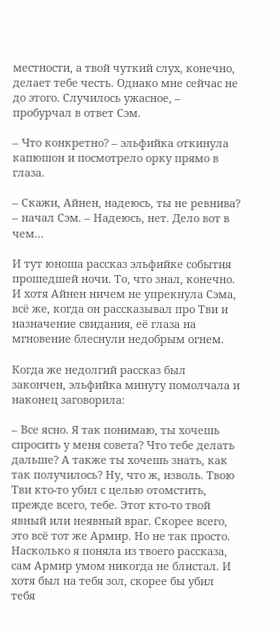местности, а твой чуткий слух, конечно, делает тебе честь. Однако мне сейчас не до этого. Случилось ужасное, – пробурчал в ответ Сэм.

– Что конкретно? – эльфийка откинула капюшон и посмотрело орку прямо в глаза.

– Скажи, Айнен, надеюсь, ты не ревнива? – начал Сэм. – Надеюсь, нет. Дело вот в чем…

И тут юноша рассказ эльфийке события прошедшей ночи. То, что знал, конечно. И хотя Айнен ничем не упрекнула Сэма, всё же, когда он рассказывал про Тви и назначение свидания, её глаза на мгновение блеснули недобрым огнем.

Когда же недолгий рассказ был закончен, эльфийка минуту помолчала и наконец заговорила:

– Все ясно. Я так понимаю, ты хочешь спросить у меня совета? Что тебе делать дальше? А также ты хочешь знать, как так получилось? Ну, что ж, изволь. Твою Тви кто-то убил с целью отомстить, прежде всего, тебе. Этот кто-то твой явный или неявный враг. Скорее всего, это всё тот же Армир. Но не так просто. Насколько я поняла из твоего рассказа, сам Армир умом никогда не блистал. И хотя был на тебя зол, скорее бы убил тебя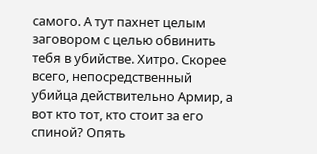самого. А тут пахнет целым заговором с целью обвинить тебя в убийстве. Хитро. Скорее всего, непосредственный убийца действительно Армир, а вот кто тот, кто стоит за его спиной? Опять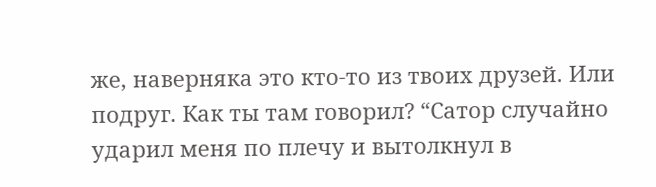же, наверняка это кто-то из твоих друзей. Или подруг. Как ты там говорил? “Сатор случайно ударил меня по плечу и вытолкнул в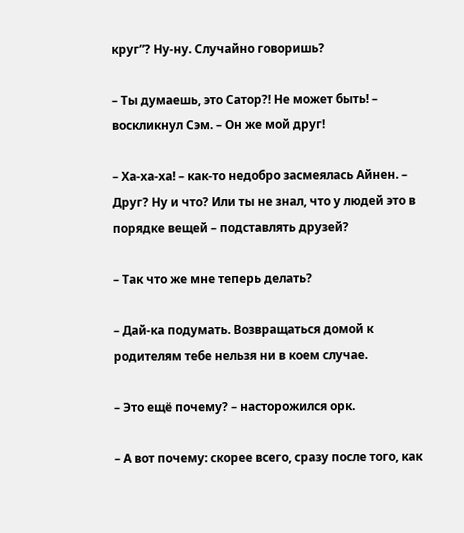круг”? Ну-ну. Случайно говоришь?

– Ты думаешь, это Сатор?! Не может быть! – воскликнул Сэм. – Он же мой друг!

– Ха-ха-ха! – как-то недобро засмеялась Айнен. – Друг? Ну и что? Или ты не знал, что у людей это в порядке вещей – подставлять друзей?

– Так что же мне теперь делать?

– Дай-ка подумать. Возвращаться домой к родителям тебе нельзя ни в коем случае.

– Это ещё почему? – насторожился орк.

– А вот почему: скорее всего, сразу после того, как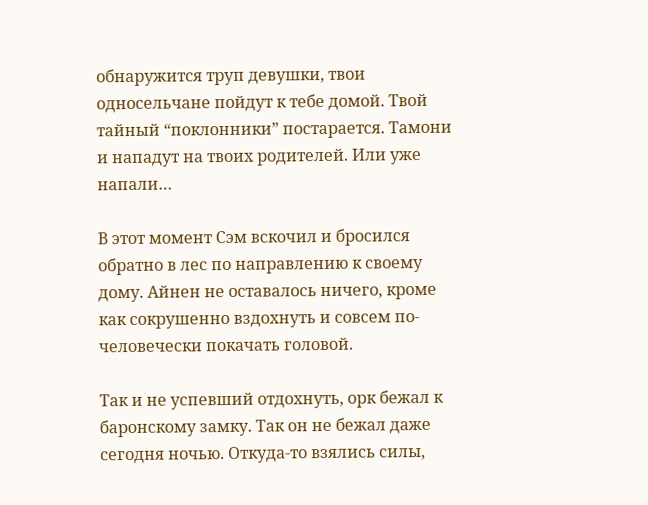обнаружится труп девушки, твои односельчане пойдут к тебе домой. Твой тайный “поклонники” постарается. Тамони и нападут на твоих родителей. Или уже напали…

В этот момент Сэм вскочил и бросился обратно в лес по направлению к своему дому. Айнен не оставалось ничего, кроме как сокрушенно вздохнуть и совсем по-человечески покачать головой.

Так и не успевший отдохнуть, орк бежал к баронскому замку. Так он не бежал даже сегодня ночью. Откуда-то взялись силы,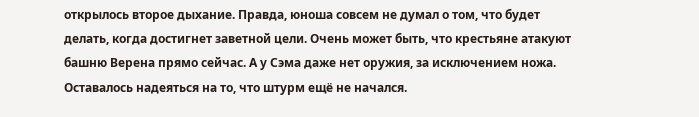открылось второе дыхание. Правда, юноша совсем не думал о том, что будет делать, когда достигнет заветной цели. Очень может быть, что крестьяне атакуют башню Верена прямо сейчас. А у Сэма даже нет оружия, за исключением ножа. Оставалось надеяться на то, что штурм ещё не начался.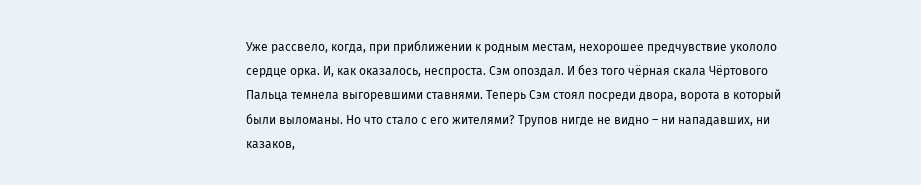Уже рассвело, когда, при приближении к родным местам, нехорошее предчувствие укололо сердце орка. И, как оказалось, неспроста. Сэм опоздал. И без того чёрная скала Чёртового Пальца темнела выгоревшими ставнями. Теперь Сэм стоял посреди двора, ворота в который были выломаны. Но что стало с его жителями? Трупов нигде не видно – ни нападавших, ни казаков,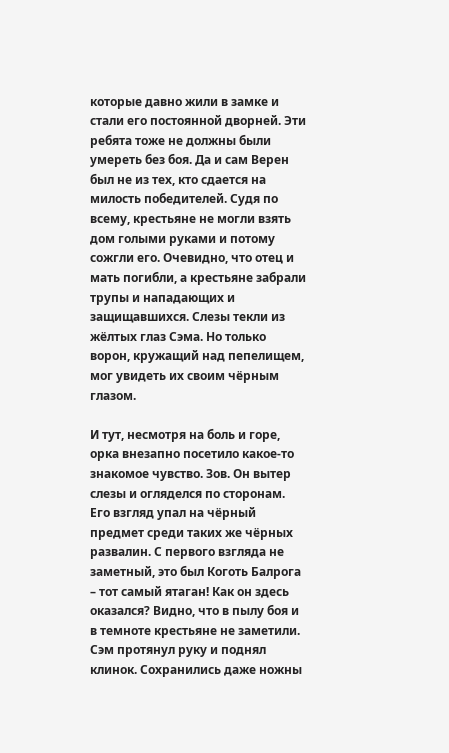которые давно жили в замке и стали его постоянной дворней. Эти ребята тоже не должны были умереть без боя. Да и сам Верен был не из тех, кто сдается на милость победителей. Судя по всему, крестьяне не могли взять дом голыми руками и потому сожгли его. Очевидно, что отец и мать погибли, а крестьяне забрали трупы и нападающих и защищавшихся. Слезы текли из жёлтых глаз Сэма. Но только ворон, кружащий над пепелищем, мог увидеть их своим чёрным глазом.

И тут, несмотря на боль и горе, орка внезапно посетило какое-то знакомое чувство. Зов. Он вытер слезы и огляделся по сторонам. Его взгляд упал на чёрный предмет среди таких же чёрных развалин. С первого взгляда не заметный, это был Коготь Балрога – тот самый ятаган! Как он здесь оказался? Видно, что в пылу боя и в темноте крестьяне не заметили. Сэм протянул руку и поднял клинок. Сохранились даже ножны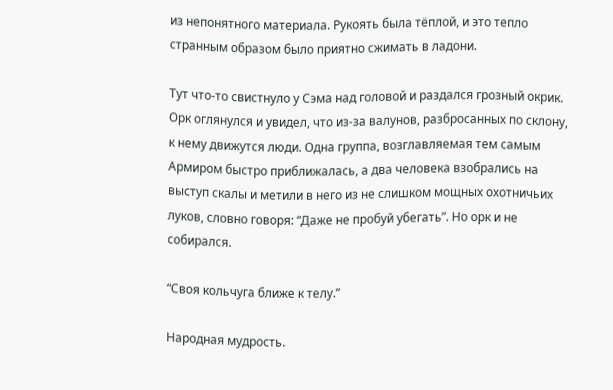из непонятного материала. Рукоять была тёплой, и это тепло странным образом было приятно сжимать в ладони.

Тут что-то свистнуло у Сэма над головой и раздался грозный окрик. Орк оглянулся и увидел, что из-за валунов, разбросанных по склону, к нему движутся люди. Одна группа, возглавляемая тем самым Армиром быстро приближалась, а два человека взобрались на выступ скалы и метили в него из не слишком мощных охотничьих луков, словно говоря: “Даже не пробуй убегать”. Но орк и не собирался.

“Своя кольчуга ближе к телу.”

Народная мудрость.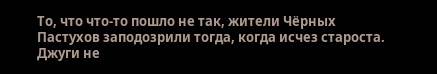То, что что-то пошло не так, жители Чёрных Пастухов заподозрили тогда, когда исчез староста. Джуги не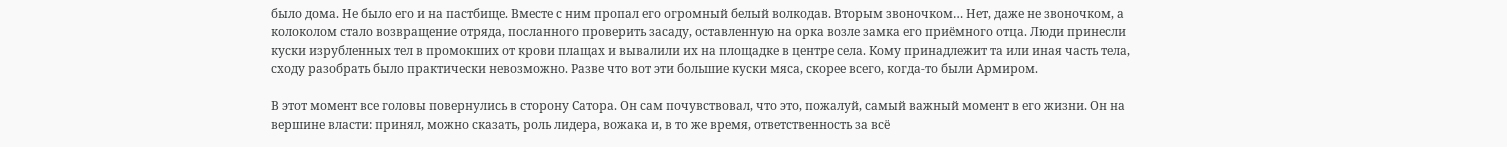было дома. Не было его и на пастбище. Вместе с ним пропал его огромный белый волкодав. Вторым звоночком… Нет, даже не звоночком, а колоколом стало возвращение отряда, посланного проверить засаду, оставленную на орка возле замка его приёмного отца. Люди принесли куски изрубленных тел в промокших от крови плащах и вывалили их на площадке в центре села. Кому принадлежит та или иная часть тела, сходу разобрать было практически невозможно. Разве что вот эти большие куски мяса, скорее всего, когда-то были Армиром.

В этот момент все головы повернулись в сторону Сатора. Он сам почувствовал, что это, пожалуй, самый важный момент в его жизни. Он на вершине власти: принял, можно сказать, роль лидера, вожака и, в то же время, ответственность за всё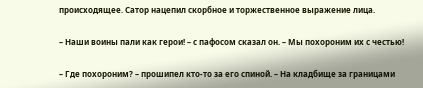происходящее. Сатор нацепил скорбное и торжественное выражение лица.

– Наши воины пали как герои! – с пафосом сказал он. – Мы похороним их с честью!

– Где похороним? – прошипел кто-то за его спиной. – На кладбище за границами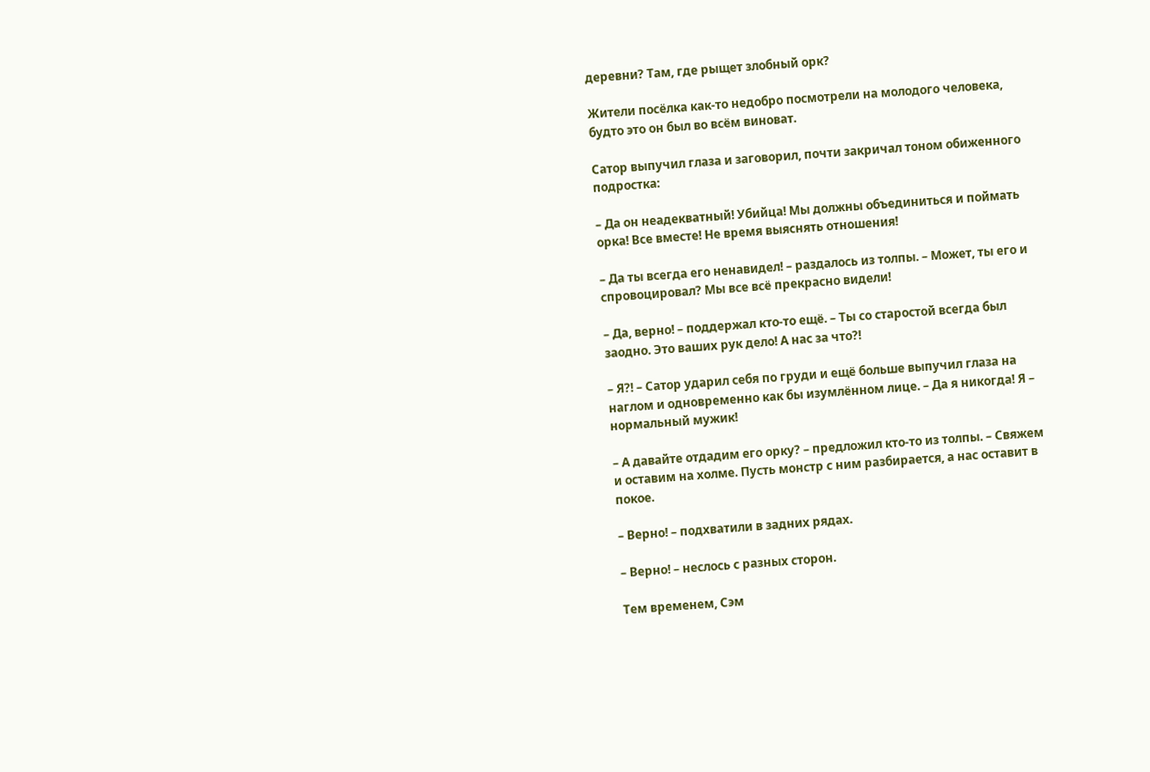деревни? Там, где рыщет злобный орк?

Жители посёлка как-то недобро посмотрели на молодого человека, будто это он был во всём виноват.

Сатор выпучил глаза и заговорил, почти закричал тоном обиженного подростка:

– Да он неадекватный! Убийца! Мы должны объединиться и поймать орка! Все вместе! Не время выяснять отношения!

– Да ты всегда его ненавидел! – раздалось из толпы. – Может, ты его и спровоцировал? Мы все всё прекрасно видели!

– Да, верно! – поддержал кто-то ещё. – Ты со старостой всегда был заодно. Это ваших рук дело! А нас за что?!

– Я?! – Сатор ударил себя по груди и ещё больше выпучил глаза на наглом и одновременно как бы изумлённом лице. – Да я никогда! Я – нормальный мужик!

– А давайте отдадим его орку? – предложил кто-то из толпы. – Свяжем и оставим на холме. Пусть монстр с ним разбирается, а нас оставит в покое.

– Верно! – подхватили в задних рядах.

– Верно! – неслось с разных сторон.

Тем временем, Сэм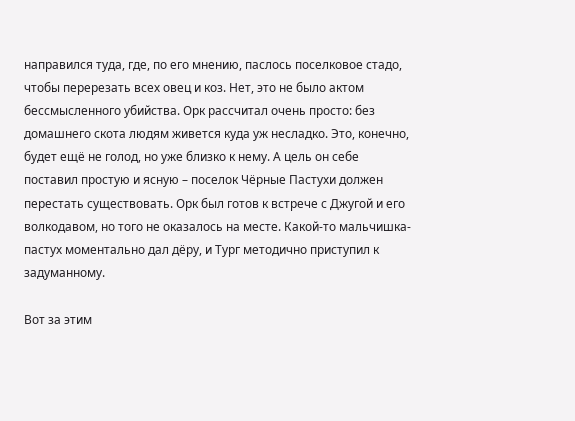направился туда, где, по его мнению, паслось поселковое стадо, чтобы перерезать всех овец и коз. Нет, это не было актом бессмысленного убийства. Орк рассчитал очень просто: без домашнего скота людям живется куда уж несладко. Это, конечно, будет ещё не голод, но уже близко к нему. А цель он себе поставил простую и ясную – поселок Чёрные Пастухи должен перестать существовать. Орк был готов к встрече с Джугой и его волкодавом, но того не оказалось на месте. Какой-то мальчишка-пастух моментально дал дёру, и Тург методично приступил к задуманному.

Вот за этим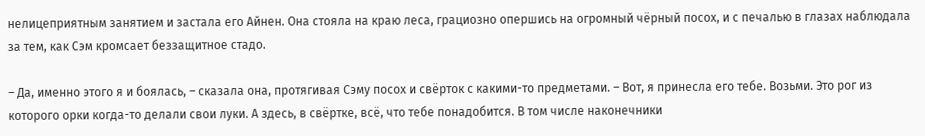нелицеприятным занятием и застала его Айнен. Она стояла на краю леса, грациозно опершись на огромный чёрный посох, и с печалью в глазах наблюдала за тем, как Сэм кромсает беззащитное стадо.

– Да, именно этого я и боялась, – сказала она, протягивая Сэму посох и свёрток с какими-то предметами. – Вот, я принесла его тебе. Возьми. Это рог из которого орки когда-то делали свои луки. А здесь, в свёртке, всё, что тебе понадобится. В том числе наконечники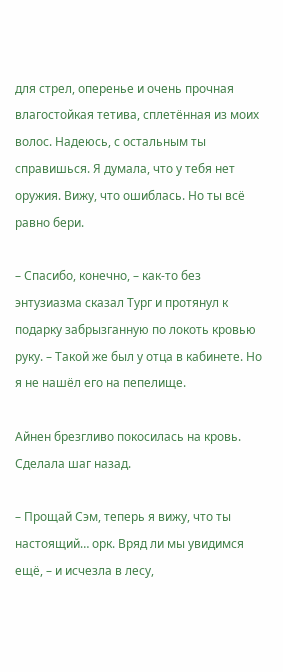для стрел, оперенье и очень прочная влагостойкая тетива, сплетённая из моих волос. Надеюсь, с остальным ты справишься. Я думала, что у тебя нет оружия. Вижу, что ошиблась. Но ты всё равно бери.

– Спасибо, конечно, – как-то без энтузиазма сказал Тург и протянул к подарку забрызганную по локоть кровью руку. – Такой же был у отца в кабинете. Но я не нашёл его на пепелище.

Айнен брезгливо покосилась на кровь. Сделала шаг назад.

– Прощай Сэм, теперь я вижу, что ты настоящий… орк. Вряд ли мы увидимся ещё, – и исчезла в лесу,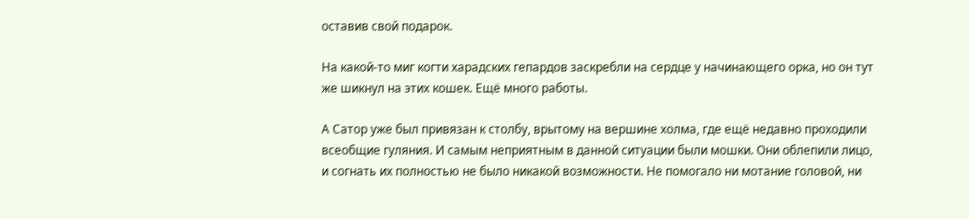оставив свой подарок.

На какой-то миг когти харадских гепардов заскребли на сердце у начинающего орка, но он тут же шикнул на этих кошек. Ещё много работы.

А Сатор уже был привязан к столбу, врытому на вершине холма, где ещё недавно проходили всеобщие гуляния. И самым неприятным в данной ситуации были мошки. Они облепили лицо, и согнать их полностью не было никакой возможности. Не помогало ни мотание головой, ни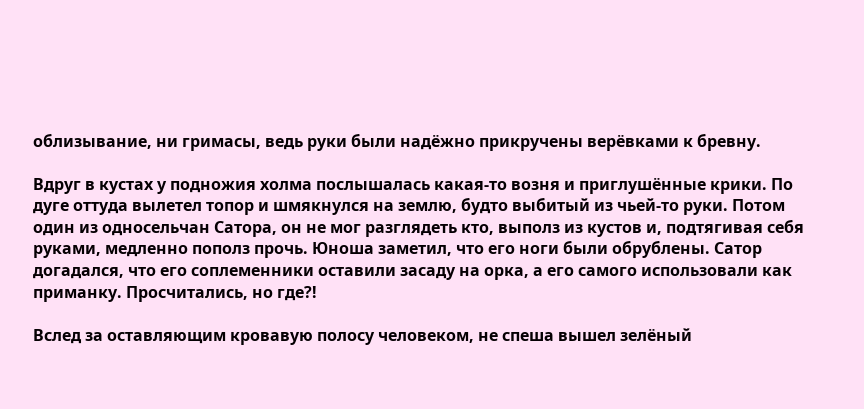облизывание, ни гримасы, ведь руки были надёжно прикручены верёвками к бревну.

Вдруг в кустах у подножия холма послышалась какая-то возня и приглушённые крики. По дуге оттуда вылетел топор и шмякнулся на землю, будто выбитый из чьей-то руки. Потом один из односельчан Сатора, он не мог разглядеть кто, выполз из кустов и, подтягивая себя руками, медленно пополз прочь. Юноша заметил, что его ноги были обрублены. Сатор догадался, что его соплеменники оставили засаду на орка, а его самого использовали как приманку. Просчитались, но где?!

Вслед за оставляющим кровавую полосу человеком, не спеша вышел зелёный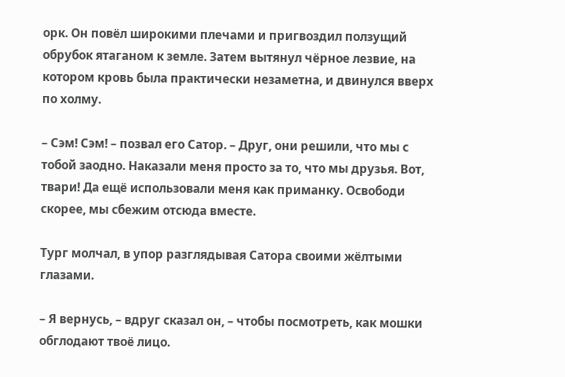орк. Он повёл широкими плечами и пригвоздил ползущий обрубок ятаганом к земле. Затем вытянул чёрное лезвие, на котором кровь была практически незаметна, и двинулся вверх по холму.

– Сэм! Сэм! – позвал его Сатор. – Друг, они решили, что мы с тобой заодно. Наказали меня просто за то, что мы друзья. Вот, твари! Да ещё использовали меня как приманку. Освободи скорее, мы сбежим отсюда вместе.

Тург молчал, в упор разглядывая Сатора своими жёлтыми глазами.

– Я вернусь, – вдруг сказал он, – чтобы посмотреть, как мошки обглодают твоё лицо.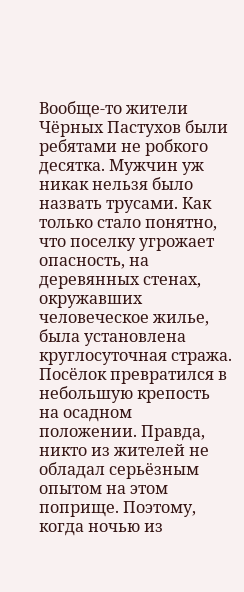Вообще-то жители Чёрных Пастухов были ребятами не робкого десятка. Мужчин уж никак нельзя было назвать трусами. Как только стало понятно, что поселку угрожает опасность, на деревянных стенах, окружавших человеческое жилье, была установлена круглосуточная стража. Посёлок превратился в небольшую крепость на осадном положении. Правда, никто из жителей не обладал серьёзным опытом на этом поприще. Поэтому, когда ночью из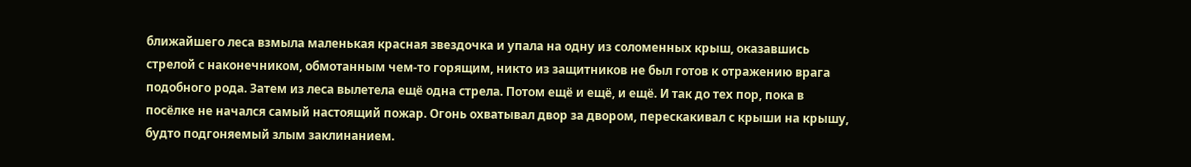ближайшего леса взмыла маленькая красная звездочка и упала на одну из соломенных крыш, оказавшись стрелой с наконечником, обмотанным чем-то горящим, никто из защитников не был готов к отражению врага подобного рода. Затем из леса вылетела ещё одна стрела. Потом ещё и ещё, и ещё. И так до тех пор, пока в посёлке не начался самый настоящий пожар. Огонь охватывал двор за двором, перескакивал с крыши на крышу, будто подгоняемый злым заклинанием.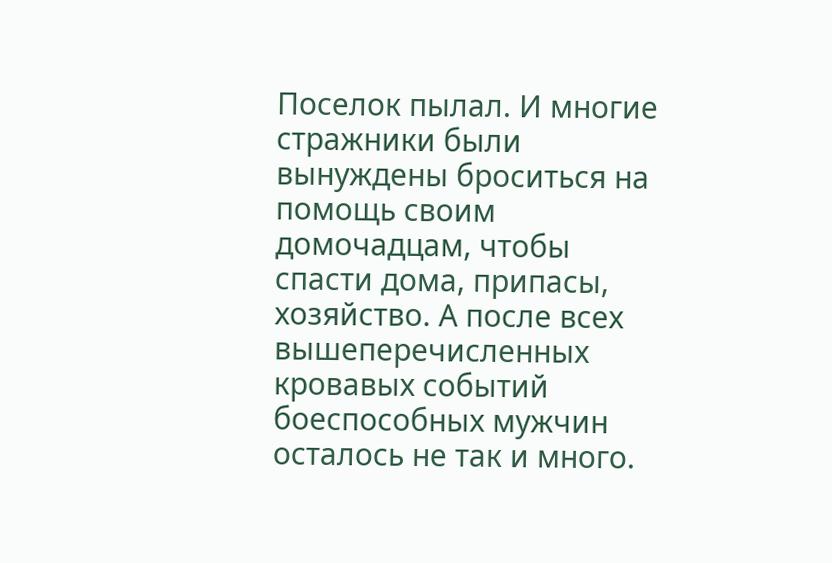Поселок пылал. И многие стражники были вынуждены броситься на помощь своим домочадцам, чтобы спасти дома, припасы, хозяйство. А после всех вышеперечисленных кровавых событий боеспособных мужчин осталось не так и много.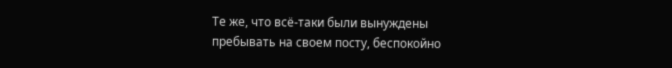Те же, что всё-таки были вынуждены пребывать на своем посту, беспокойно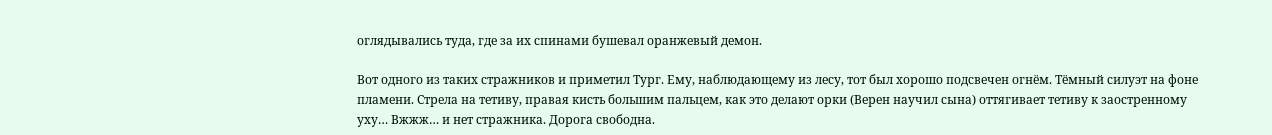оглядывались туда, где за их спинами бушевал оранжевый демон.

Вот одного из таких стражников и приметил Тург. Ему, наблюдающему из лесу, тот был хорошо подсвечен огнём. Тёмный силуэт на фоне пламени. Стрела на тетиву, правая кисть большим пальцем, как это делают орки (Верен научил сына) оттягивает тетиву к заостренному уху… Вжжж… и нет стражника. Дорога свободна.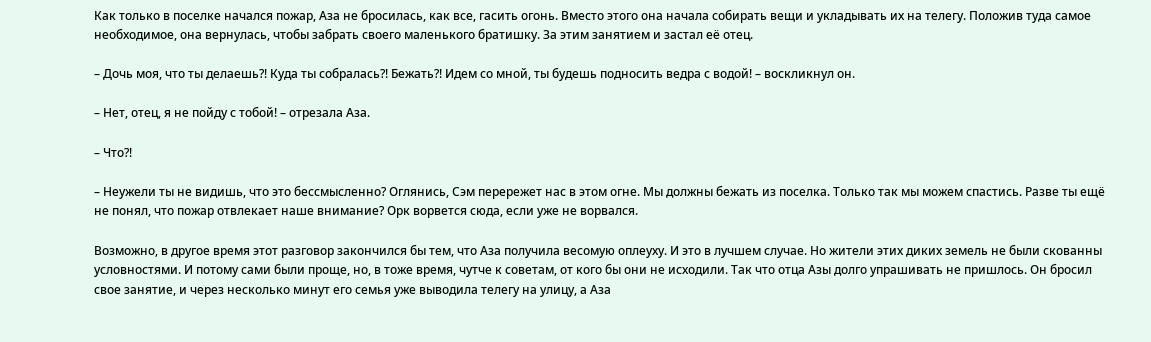Как только в поселке начался пожар, Аза не бросилась, как все, гасить огонь. Вместо этого она начала собирать вещи и укладывать их на телегу. Положив туда самое необходимое, она вернулась, чтобы забрать своего маленького братишку. За этим занятием и застал её отец.

– Дочь моя, что ты делаешь?! Куда ты собралась?! Бежать?! Идем со мной, ты будешь подносить ведра с водой! – воскликнул он.

– Нет, отец, я не пойду с тобой! – отрезала Аза.

– Что?!

– Неужели ты не видишь, что это бессмысленно? Оглянись, Сэм перережет нас в этом огне. Мы должны бежать из поселка. Только так мы можем спастись. Разве ты ещё не понял, что пожар отвлекает наше внимание? Орк ворвется сюда, если уже не ворвался.

Возможно, в другое время этот разговор закончился бы тем, что Аза получила весомую оплеуху. И это в лучшем случае. Но жители этих диких земель не были скованны условностями. И потому сами были проще, но, в тоже время, чутче к советам, от кого бы они не исходили. Так что отца Азы долго упрашивать не пришлось. Он бросил свое занятие, и через несколько минут его семья уже выводила телегу на улицу, а Аза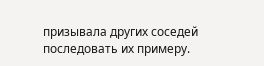призывала других соседей последовать их примеру.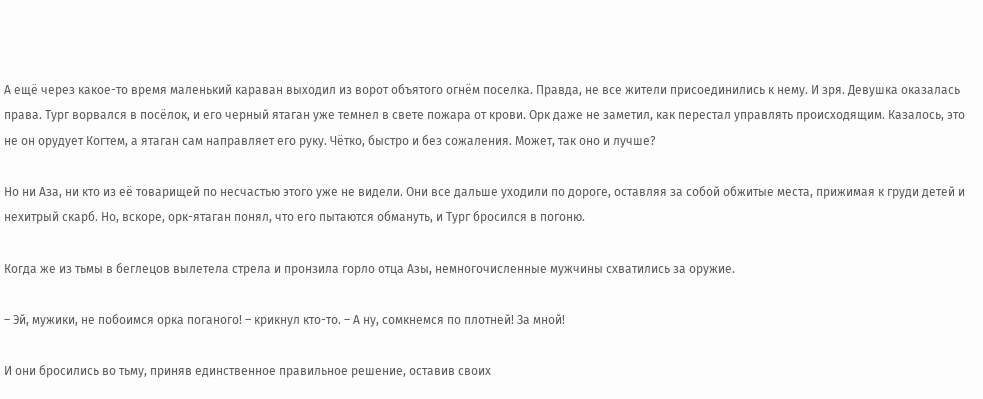А ещё через какое-то время маленький караван выходил из ворот объятого огнём поселка. Правда, не все жители присоединились к нему. И зря. Девушка оказалась права. Тург ворвался в посёлок, и его черный ятаган уже темнел в свете пожара от крови. Орк даже не заметил, как перестал управлять происходящим. Казалось, это не он орудует Когтем, а ятаган сам направляет его руку. Чётко, быстро и без сожаления. Может, так оно и лучше?

Но ни Аза, ни кто из её товарищей по несчастью этого уже не видели. Они все дальше уходили по дороге, оставляя за собой обжитые места, прижимая к груди детей и нехитрый скарб. Но, вскоре, орк-ятаган понял, что его пытаются обмануть, и Тург бросился в погоню.

Когда же из тьмы в беглецов вылетела стрела и пронзила горло отца Азы, немногочисленные мужчины схватились за оружие.

– Эй, мужики, не побоимся орка поганого! – крикнул кто-то. – А ну, сомкнемся по плотней! За мной!

И они бросились во тьму, приняв единственное правильное решение, оставив своих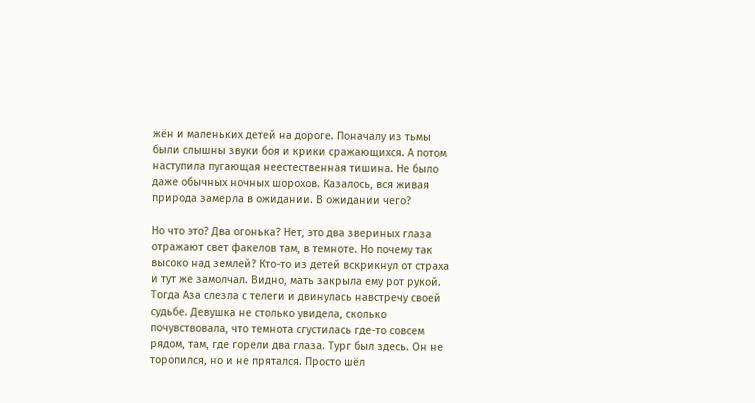жён и маленьких детей на дороге. Поначалу из тьмы были слышны звуки боя и крики сражающихся. А потом наступила пугающая неестественная тишина. Не было даже обычных ночных шорохов. Казалось, вся живая природа замерла в ожидании. В ожидании чего?

Но что это? Два огонька? Нет, это два звериных глаза отражают свет факелов там, в темноте. Но почему так высоко над землей? Кто-то из детей вскрикнул от страха и тут же замолчал. Видно, мать закрыла ему рот рукой. Тогда Аза слезла с телеги и двинулась навстречу своей судьбе. Девушка не столько увидела, сколько почувствовала, что темнота сгустилась где-то совсем рядом, там, где горели два глаза. Тург был здесь. Он не торопился, но и не прятался. Просто шёл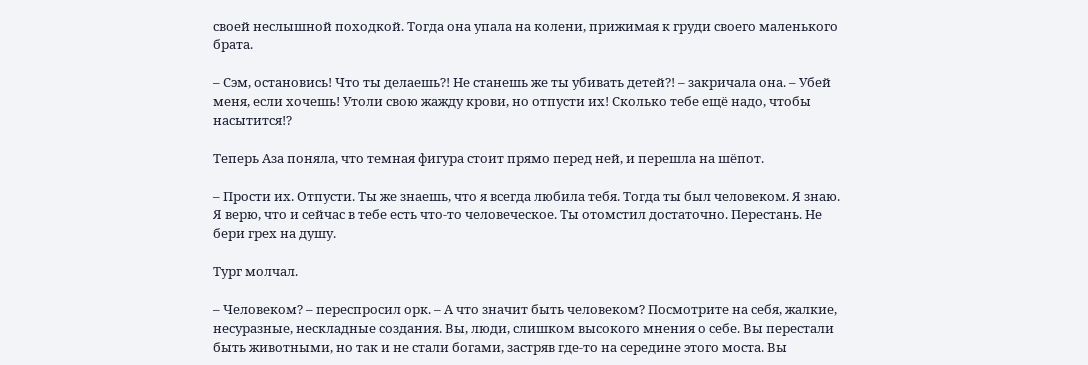своей неслышной походкой. Тогда она упала на колени, прижимая к груди своего маленького брата.

– Сэм, остановись! Что ты делаешь?! Не станешь же ты убивать детей?! – закричала она. – Убей меня, если хочешь! Утоли свою жажду крови, но отпусти их! Сколько тебе ещё надо, чтобы насытится!?

Теперь Аза поняла, что темная фигура стоит прямо перед ней, и перешла на шёпот.

– Прости их. Отпусти. Ты же знаешь, что я всегда любила тебя. Тогда ты был человеком. Я знаю. Я верю, что и сейчас в тебе есть что-то человеческое. Ты отомстил достаточно. Перестань. Не бери грех на душу.

Тург молчал.

– Человеком? – переспросил орк. – А что значит быть человеком? Посмотрите на себя, жалкие, несуразные, нескладные создания. Вы, люди, слишком высокого мнения о себе. Вы перестали быть животными, но так и не стали богами, застряв где-то на середине этого моста. Вы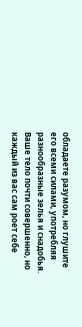обладаете разумом, но глушите его всеми силами, употребляя разнообразные зелья и снадобья. Ваше тело почти совершенно, но каждый из вас сам роет себе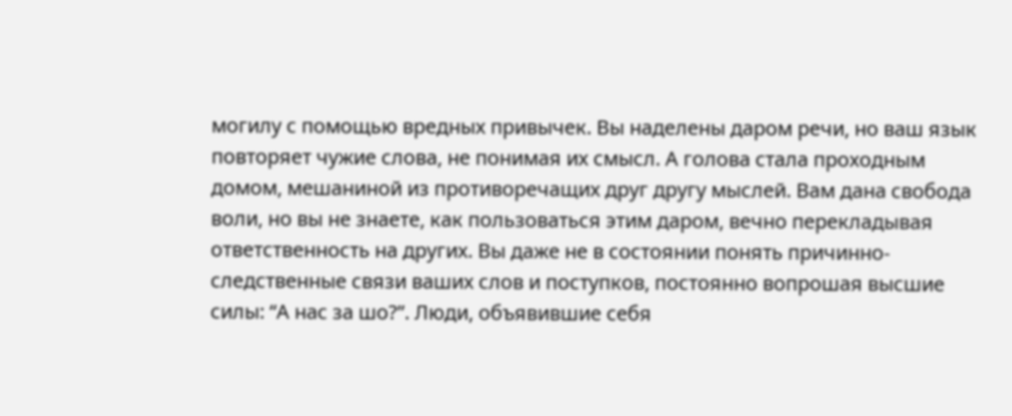могилу с помощью вредных привычек. Вы наделены даром речи, но ваш язык повторяет чужие слова, не понимая их смысл. А голова стала проходным домом, мешаниной из противоречащих друг другу мыслей. Вам дана свобода воли, но вы не знаете, как пользоваться этим даром, вечно перекладывая ответственность на других. Вы даже не в состоянии понять причинно-следственные связи ваших слов и поступков, постоянно вопрошая высшие силы: “А нас за шо?”. Люди, объявившие себя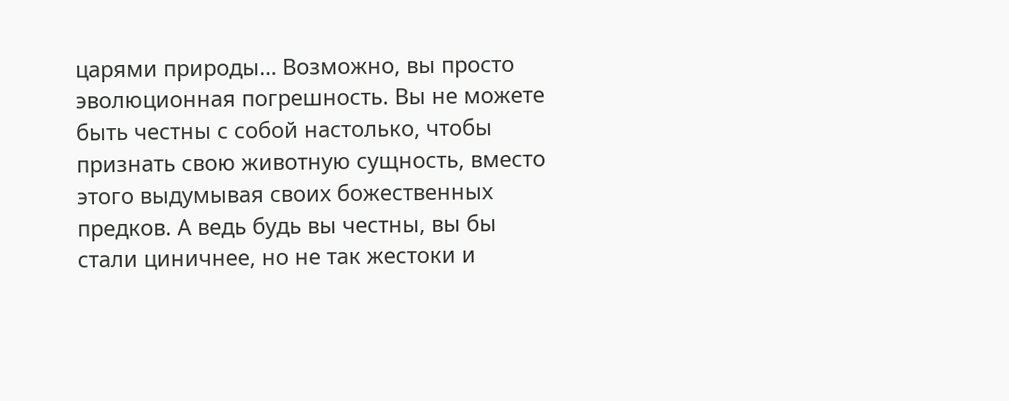царями природы… Возможно, вы просто эволюционная погрешность. Вы не можете быть честны с собой настолько, чтобы признать свою животную сущность, вместо этого выдумывая своих божественных предков. А ведь будь вы честны, вы бы стали циничнее, но не так жестоки и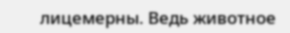лицемерны. Ведь животное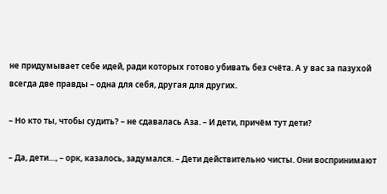не придумывает себе идей, ради которых готово убивать без счёта. А у вас за пазухой всегда две правды – одна для себя, другая для других.

– Но кто ты, чтобы судить? – не сдавалась Аза. – И дети, причём тут дети?

– Да, дети…, – орк, казалось, задумался. – Дети действительно чисты. Они воспринимают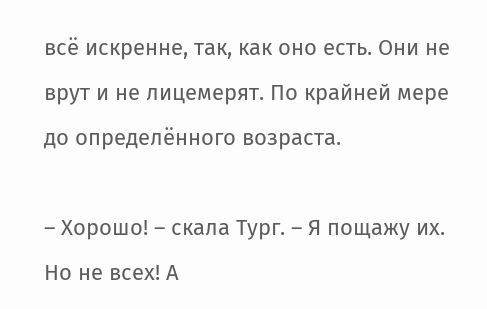всё искренне, так, как оно есть. Они не врут и не лицемерят. По крайней мере до определённого возраста.

– Хорошо! – скала Тург. – Я пощажу их. Но не всех! А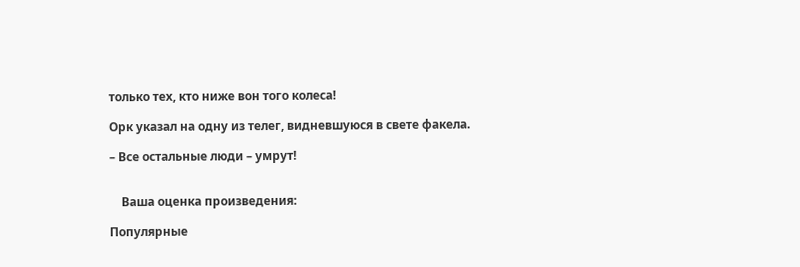только тех, кто ниже вон того колеса!

Орк указал на одну из телег, видневшуюся в свете факела.

– Все остальные люди – умрут!


    Ваша оценка произведения:

Популярные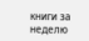книги за неделю